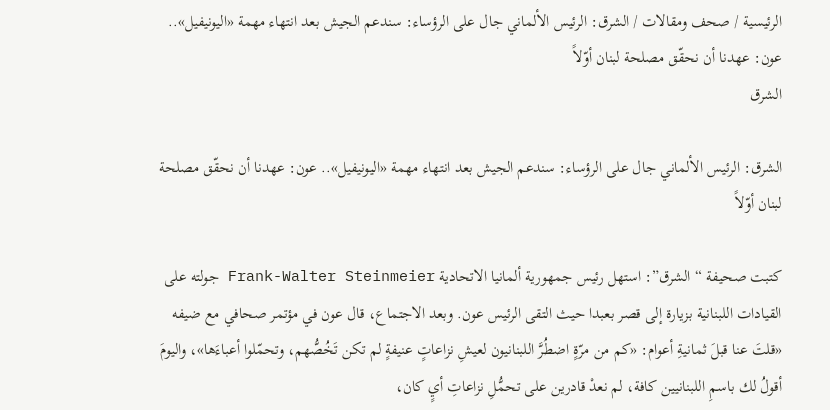الرئيسية / صحف ومقالات / الشرق: الرئيس الألماني جال على الرؤساء: سندعم الجيش بعد انتهاء مهمة «اليونيفيل».. عون: عهدنا أن نحقّق مصلحة لبنان أوّلاً
الشرق

الشرق: الرئيس الألماني جال على الرؤساء: سندعم الجيش بعد انتهاء مهمة «اليونيفيل».. عون: عهدنا أن نحقّق مصلحة لبنان أوّلاً

كتبت صحيفة “الشرق”: استهل رئيس جمهورية ألمانيا الاتحادية Frank-Walter Steinmeier جولته على القيادات اللبنانية بزيارة إلى قصر بعبدا حيث التقى الرئيس عون. وبعد الاجتماع، قال عون في مؤتمر صحافي مع ضيفه «قلتَ عنا قبلَ ثمانيةِ أعوام: «كم من مرّةٍ اضطُرَّ اللبنانيون لعيشِ نزاعاتٍ عنيفةٍ لم تكن تَخُصُّهم، وتحمّلوا أعباءَها»، واليومَ أقولُ لك باسمِ اللبنانيين كافة، لم نعدْ قادرين على تحمُّلِ نزاعاتِ أيٍ كان،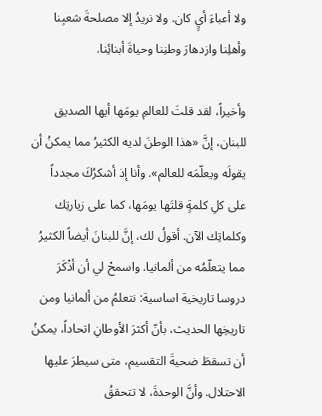ولا أعباءَ أيٍ كان. ولا نريدُ إلا مصلحةَ شعبِنا وأهلِنا وازدهارَ وطنِنا وحياةَ أبنائِنا.

وأخيراً، لقد قلتَ للعالمِ يومَها أيها الصديق للبنان، إنَّ «هذا الوطنَ لديه الكثيرُ مما يمكنُ أن يقولَه ويعلّمَه للعالم». وأنا إذ أشكرُكَ مجدداً على كلِ كلمةٍ قلتَها يومَها، كما على زيارتِك وكلماتِك الآن. أقولُ لك، إنَّ للبنانَ أيضاً الكثيرُ مما يتعلّمُه من ألمانيا. واسمحْ لي أن أذْكَرَ دروسا تاريخية اساسية: نتعلمُ من ألمانيا ومن تاريخِها الحديث، بأنّ أكثرَ الأوطانِ اتحاداً، يمكنُ أن تسقطَ ضحيةَ التقسيم، متى سيطرَ عليها الاحتلال. وأنَّ الوحدةَ، لا تتحققُ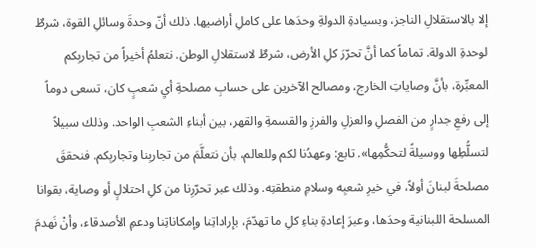إلا بالاستقلالِ الناجز، وبسيادةِ الدولةِ وحدَها على كاملِ أراضيها. ذلك أنّ وحدةَ وسائلِ القوة، شرطٌ لوحدةِ الدولة. تماماً كما أنَّ تحرّرَ كلِ الأرض، شرطٌ لاستقلالِ الوطن. نتعلمُ أخيراً من تجاربِكم المعبِّرة، بأنَّ وصاياتِ الخارج، ومصالح الآخرين على حسابِ مصلحةِ أيِ شعبٍ كان، تسعى دوماً إلى رفعِ جدارٍ من الفصلِ والعزلِ والفرزِ والقسمةِ والقهر، بين أبناءِ الشعبِ الواحد. وذلك سبيلاً لتسلُّطِها ووسيلةً لتحكُّمِها». تابع: وعهدُنا لكم وللعالم، بأن نتعلَّمَ من تجاربِنا وتجاربِكم. فنحققَ مصلحةَ لبنانَ أولاً، في خيرِ شعبِه وسلامِ منطقتِه. وذلك عبر تحرّرِنا من كلِ احتلالٍ أو وصاية، بقوانا المسلحة اللبنانية وحدَها، وعبرَ إعادةِ بناءِ كلِ ما تهدّمَ، بإراداتِنا وإمكاناتِنا ودعمِ الأصدقاء، وأنْ نَهدمَ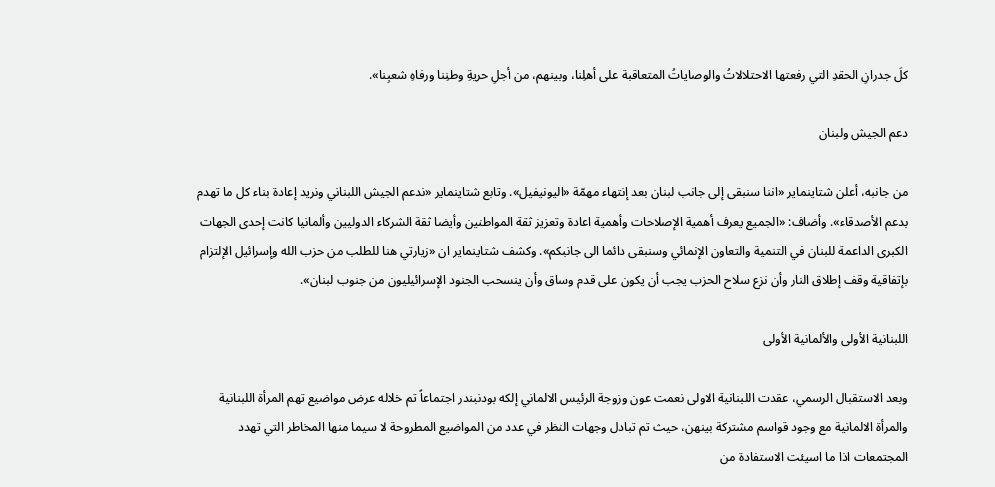كلَ جدرانِ الحقدِ التي رفعتها الاحتلالاتُ والوصاياتُ المتعاقبة على أهلِنا، وبينهم، من أجلِ حريةِ وطنِنا ورفاهِ شعبِنا».

دعم الجيش ولبنان

من جانبه، أعلن شتاينماير «اننا سنبقى إلى جانب لبنان بعد إنتهاء مهمّة «اليونيفيل». وتابع شتاينماير «ندعم الجيش اللبناني ونريد إعادة بناء كل ما تهدم بدعم الأصدقاء». وأضاف: «الجميع يعرف أهمية الإصلاحات وأهمية اعادة وتعزيز ثقة المواطنين وأيضا ثقة الشركاء الدوليين وألمانيا كانت إحدى الجهات الكبرى الداعمة للبنان في التنمية والتعاون الإنمائي وسنبقى دائما الى جانبكم». وكشف شتاينماير ان «زيارتي هنا للطلب من حزب الله وإسرائيل الإلتزام بإتفاقية وقف إطلاق النار وأن نزع سلاح الحزب يجب أن يكون على قدم وساق وأن ينسحب الجنود الإسرائيليون من جنوب لبنان».

اللبنانية الأولى والألمانية الأولى

وبعد الاستقبال الرسمي، عقدت اللبنانية الاولى نعمت عون وزوجة الرئيس الالماني إلكه بودنبندر اجتماعاً تم خلاله عرض مواضيع تهم المرأة اللبنانية والمرأة الالمانية مع وجود قواسم مشتركة بينهن، حيث تم تبادل وجهات النظر في عدد من المواضيع المطروحة لا سيما منها المخاطر التي تهدد المجتمعات اذا ما اسيئت الاستفادة من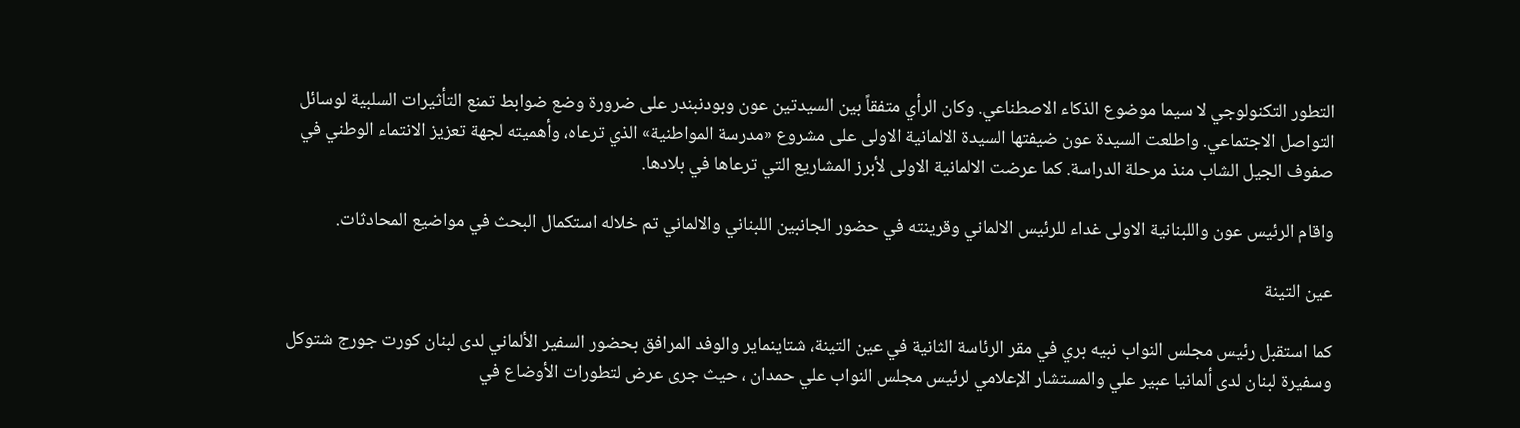التطور التكنولوجي لا سيما موضوع الذكاء الاصطناعي. وكان الرأي متفقاً بين السيدتين عون وبودنبندر على ضرورة وضع ضوابط تمنع التأثيرات السلبية لوسائل التواصل الاجتماعي. واطلعت السيدة عون ضيفتها السيدة الالمانية الاولى على مشروع «مدرسة المواطنية» الذي ترعاه، وأهميته لجهة تعزيز الانتماء الوطني في صفوف الجيل الشاب منذ مرحلة الدراسة. كما عرضت الالمانية الاولى لأبرز المشاريع التي ترعاها في بلادها.

واقام الرئيس عون واللبنانية الاولى غداء للرئيس الالماني وقرينته في حضور الجانبين اللبناني والالماني تم خلاله استكمال البحث في مواضيع المحادثات.

عين التينة

كما استقبل رئيس مجلس النواب نبيه بري في مقر الرئاسة الثانية في عين التينة، شتاينماير والوفد المرافق بحضور السفير الألماني لدى لبنان كورت جورج شتوكل وسفيرة لبنان لدى ألمانيا عبير علي والمستشار الإعلامي لرئيس مجلس النواب علي حمدان ، حيث جرى عرض لتطورات الأوضاع في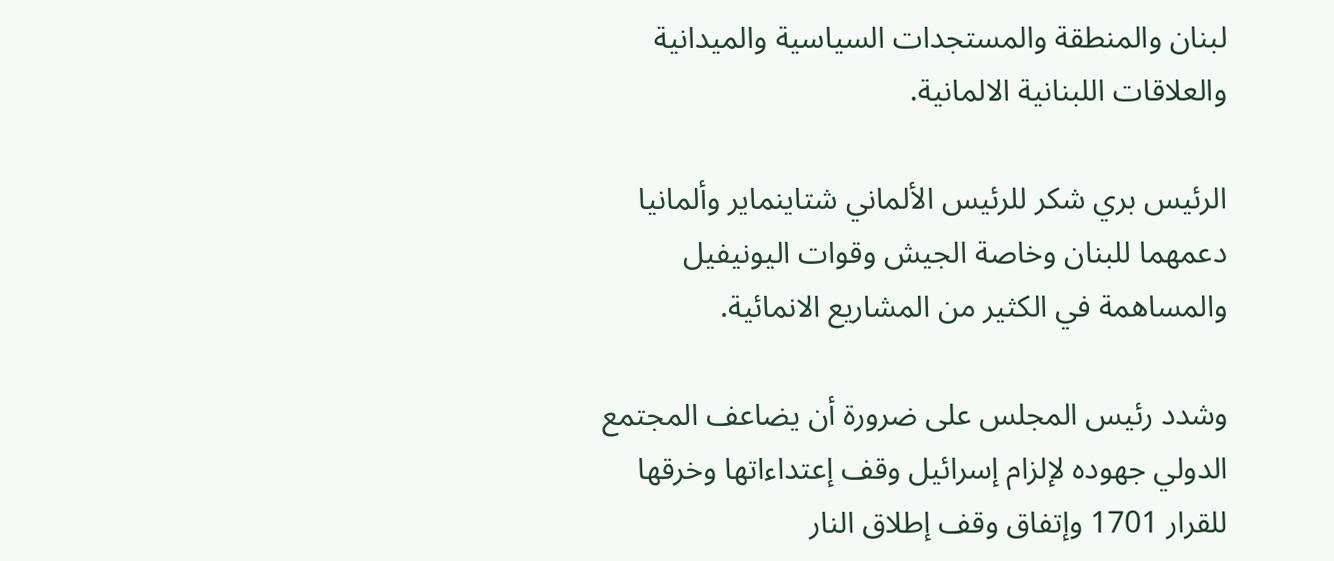لبنان والمنطقة والمستجدات السياسية والميدانية والعلاقات اللبنانية الالمانية.

الرئيس بري شكر للرئيس الألماني شتاينماير وألمانيا دعمهما للبنان وخاصة الجيش وقوات اليونيفيل والمساهمة في الكثير من المشاريع الانمائية.

وشدد رئيس المجلس على ضرورة أن يضاعف المجتمع الدولي جهوده لإلزام إسرائيل وقف إعتداءاتها وخرقها للقرار 1701 وإتفاق وقف إطلاق النار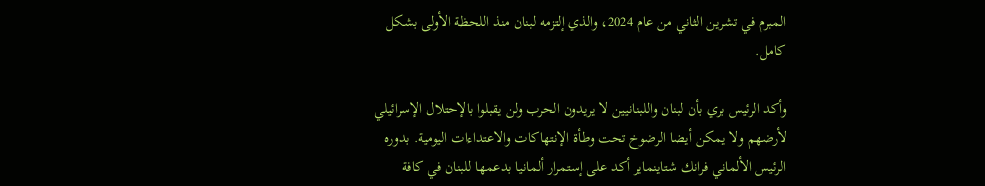المبرم في تشرين الثاني من عام 2024، والذي إلتزمه لبنان منذ اللحظة الأولى بشكل كامل.

وأكد الرئيس بري بأن لبنان واللبنانيين لا يريدون الحرب ولن يقبلوا بالإحتلال الإسرائيلي لأرضهم ولا يمكن أيضا الرضوخ تحت وطأة الإنتهاكات والاعتداءات اليومية. بدوره الرئيس الألماني فرانك شتاينماير أكد على إستمرار ألمانيا بدعمها للبنان في كافة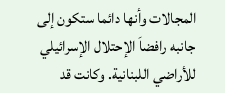المجالات وأنها دائما ستكون إلى جانبه رافضاَ الإحتلال الإسرائيلي للأراضي اللبنانية. وكانت قد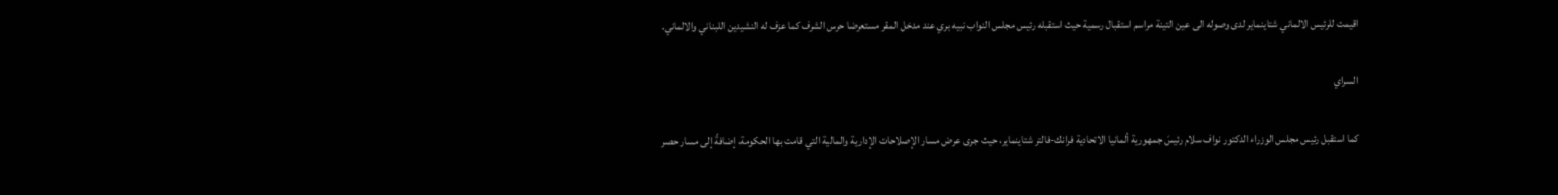اقيمت للرئيس الالماني شتاينماير لدى وصوله الى عين التينة مراسم استقبال رسمية حيث استقبله رئيس مجلس النواب نبيه بري عند مدخل المقر مستعرضا حرس الشرف كما عزف له النشيدين اللبناني والالماني.

السراي

كما استقبل رئيس مجلس الوزراء الدكتور نواف سلام رئيسَ جمهورية ألمانيا الاتحادية فرانك-فالتر شتاينماير، حيث جرى عرض مسار الإصلاحات الإدارية والمالية التي قامت بها الحكومة، إضافةً إلى مسار حصر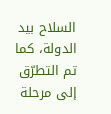السلاح بيد الدولة، كما تم التطرّق إلى مرحلة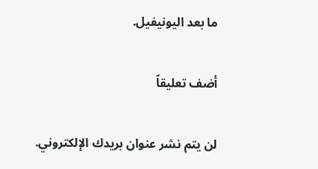ما بعد اليونيفيل.

أضف تعليقاً

لن يتم نشر عنوان بريدك الإلكتروني.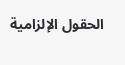الحقول الإلزامية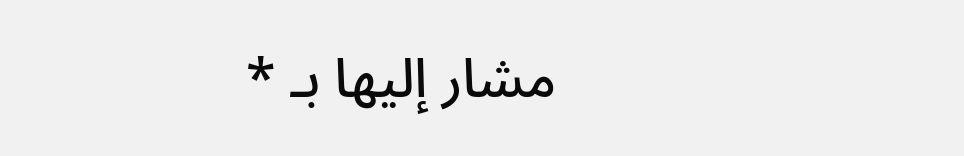مشار إليها بـ *